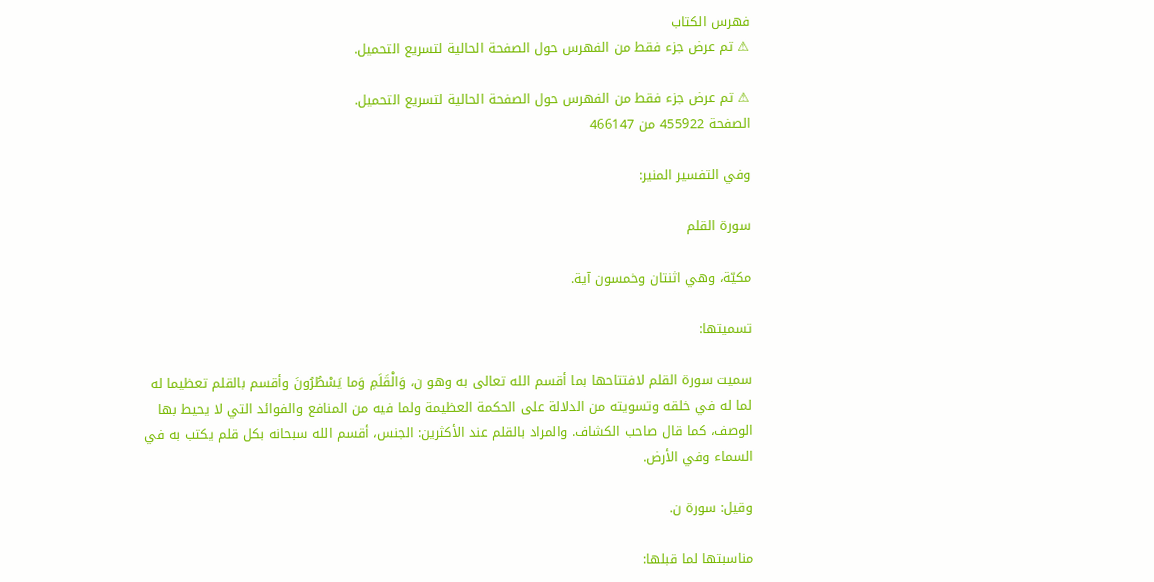فهرس الكتاب
⚠ تم عرض جزء فقط من الفهرس حول الصفحة الحالية لتسريع التحميل.

⚠ تم عرض جزء فقط من الفهرس حول الصفحة الحالية لتسريع التحميل.
الصفحة 455922 من 466147

وفي التفسير المنير:

سورة القلم

مكيّة، وهي اثنتان وخمسون آية.

تسميتها:

سميت سورة القلم لافتتاحها بما أقسم الله تعالى به وهو ن، وَالْقَلَمِ وَما يَسْطُرُونَ وأقسم بالقلم تعظيما له لما له في خلقه وتسويته من الدلالة على الحكمة العظيمة ولما فيه من المنافع والفوائد التي لا يحيط بها الوصف، كما قال صاحب الكشاف. والمراد بالقلم عند الأكثرين: الجنس، أقسم الله سبحانه بكل قلم يكتب به في السماء وفي الأرض.

وقيل: سورة ن.

مناسبتها لما قبلها: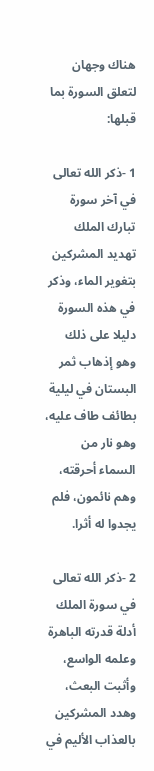هناك وجهان لتعلق السورة بما قبلها:

1 -ذكر الله تعالى في آخر سورة تبارك الملك تهديد المشركين بتغوير الماء، وذكر في هذه السورة دليلا على ذلك وهو إذهاب ثمر البستان في ليلية بطائف طاف عليه، وهو نار من السماء أحرقته، وهم نائمون، فلم يجدوا له أثرا.

2 -ذكر الله تعالى في سورة الملك أدلة قدرته الباهرة وعلمه الواسع، وأثبت البعث، وهدد المشركين بالعذاب الأليم في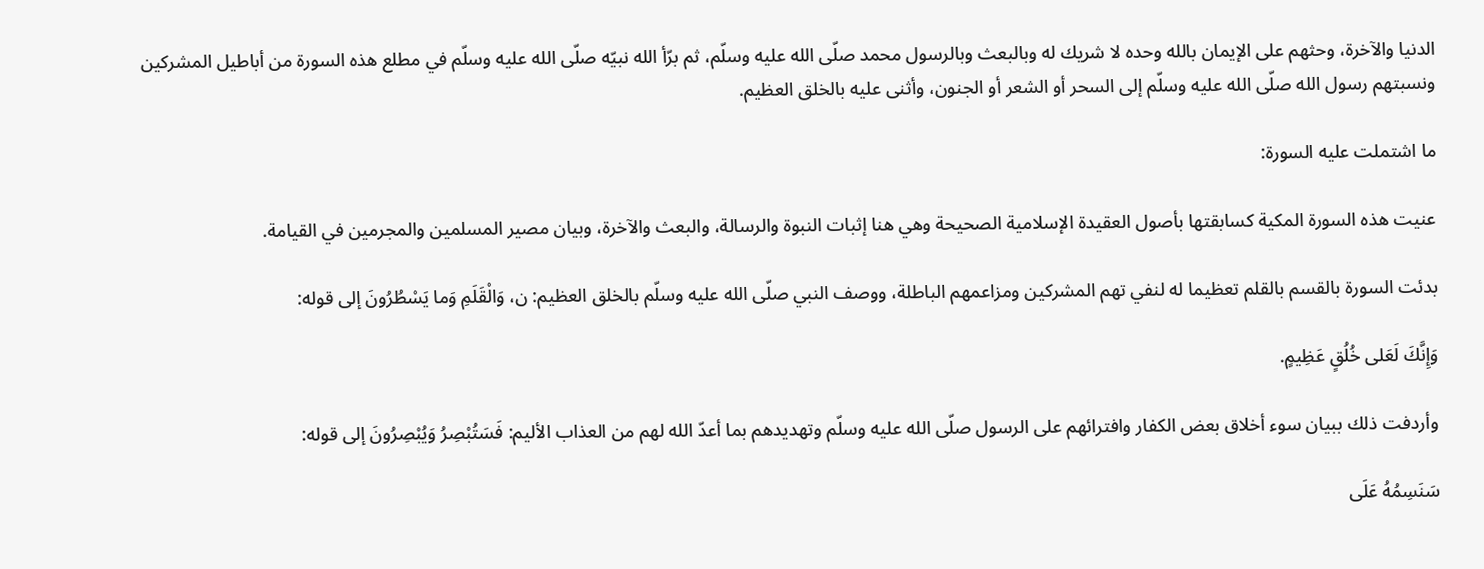الدنيا والآخرة، وحثهم على الإيمان بالله وحده لا شريك له وبالبعث وبالرسول محمد صلّى الله عليه وسلّم، ثم برّأ الله نبيّه صلّى الله عليه وسلّم في مطلع هذه السورة من أباطيل المشركين ونسبتهم رسول الله صلّى الله عليه وسلّم إلى السحر أو الشعر أو الجنون، وأثنى عليه بالخلق العظيم.

ما اشتملت عليه السورة:

عنيت هذه السورة المكية كسابقتها بأصول العقيدة الإسلامية الصحيحة وهي هنا إثبات النبوة والرسالة، والبعث والآخرة، وبيان مصير المسلمين والمجرمين في القيامة.

بدئت السورة بالقسم بالقلم تعظيما له لنفي تهم المشركين ومزاعمهم الباطلة، ووصف النبي صلّى الله عليه وسلّم بالخلق العظيم: ن، وَالْقَلَمِ وَما يَسْطُرُونَ إلى قوله:

وَإِنَّكَ لَعَلى خُلُقٍ عَظِيمٍ.

وأردفت ذلك ببيان سوء أخلاق بعض الكفار وافترائهم على الرسول صلّى الله عليه وسلّم وتهديدهم بما أعدّ الله لهم من العذاب الأليم: فَسَتُبْصِرُ وَيُبْصِرُونَ إلى قوله:

سَنَسِمُهُ عَلَى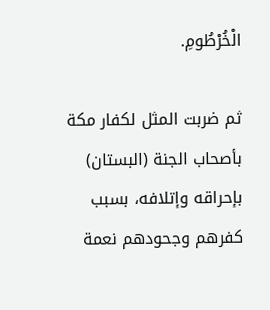الْخُرْطُومِ.

ثم ضربت المثل لكفار مكة بأصحاب الجنة (البستان) بإحراقه وإتلافه، بسبب كفرهم وجحودهم نعمة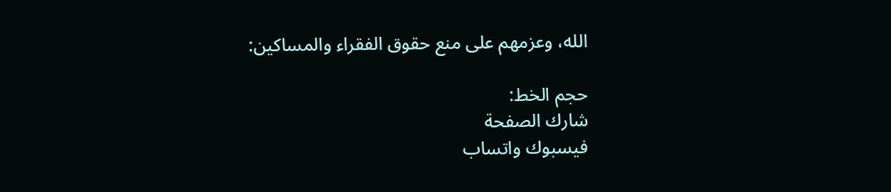الله، وعزمهم على منع حقوق الفقراء والمساكين:

حجم الخط:
شارك الصفحة
فيسبوك واتساب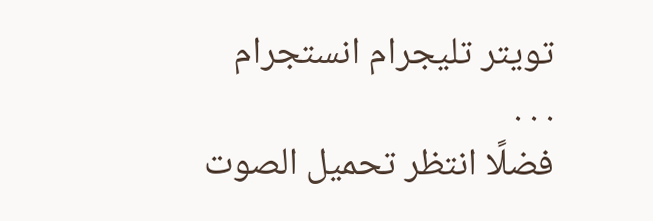تويتر تليجرام انستجرام
. . .
فضلًا انتظر تحميل الصوت